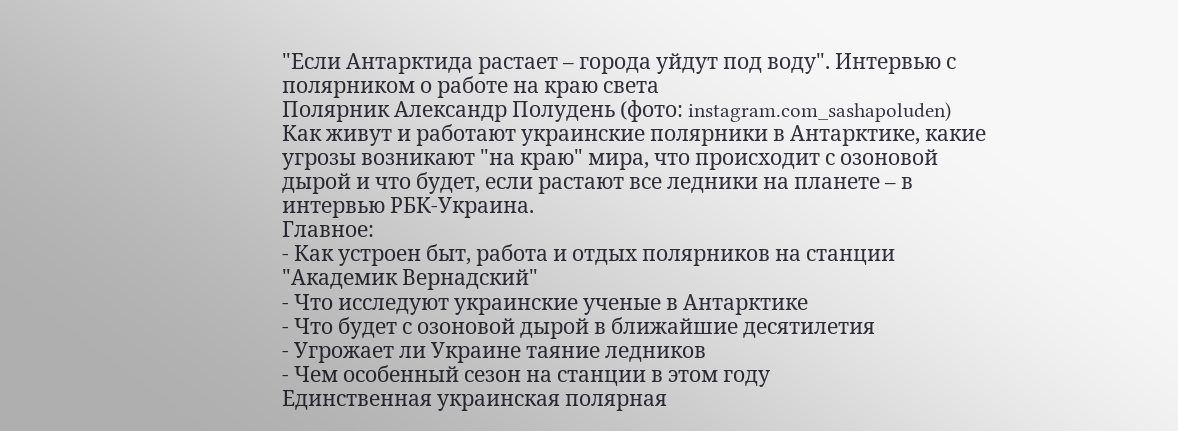"Если Антарктида растает – города уйдут под воду". Интервью с полярником о работе на краю света
Полярник Александр Полудень (фото: instagram.com_sashapoluden)
Как живут и работают украинские полярники в Антарктике, какие угрозы возникают "на краю" мира, что происходит с озоновой дырой и что будет, если растают все ледники на планете – в интервью РБК-Украина.
Главное:
- Как устроен быт, работа и отдых полярников на станции "Академик Вернадский"
- Что исследуют украинские ученые в Антарктике
- Что будет с озоновой дырой в ближайшие десятилетия
- Угрожает ли Украине таяние ледников
- Чем особенный сезон на станции в этом году
Единственная украинская полярная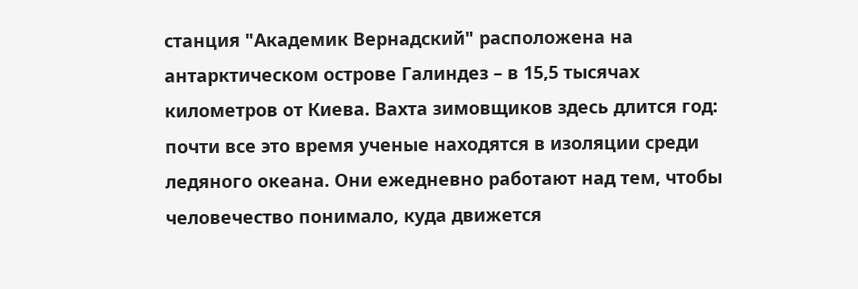станция "Академик Вернадский" расположена на антарктическом острове Галиндез – в 15,5 тысячах километров от Киева. Вахта зимовщиков здесь длится год: почти все это время ученые находятся в изоляции среди ледяного океана. Они ежедневно работают над тем, чтобы человечество понимало, куда движется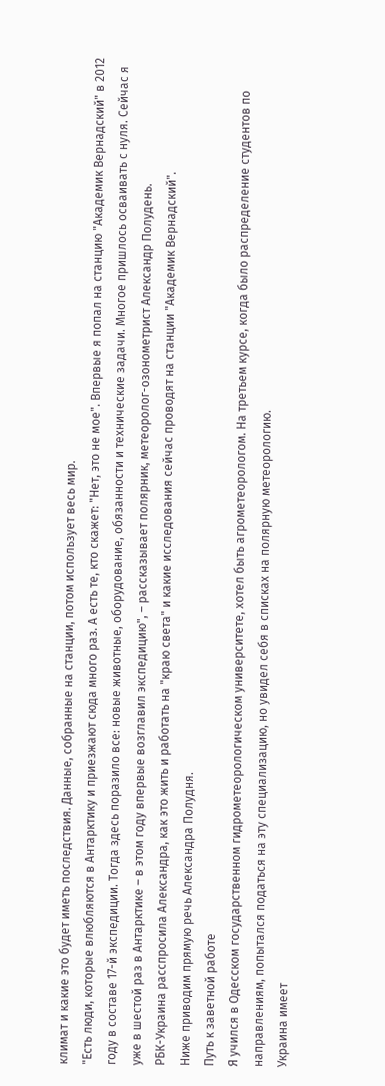климат и какие это будет иметь последствия. Данные, собранные на станции, потом использует весь мир.
"Есть люди, которые влюбляются в Антарктику и приезжают сюда много раз. А есть те, кто скажет: "Нет, это не мое". Впервые я попал на станцию "Академик Вернадский" в 2012 году в составе 17-й экспедиции. Тогда здесь поразило все: новые животные, оборудование, обязанности и технические задачи. Многое пришлось осваивать с нуля. Сейчас я уже в шестой раз в Антарктике – в этом году впервые возглавил экспедицию", – рассказывает полярник, метеоролог-озонометрист Александр Полудень.
РБК-Украина расспросила Александра, как это жить и работать на "краю света" и какие исследования сейчас проводят на станции "Академик Вернадский".
Ниже приводим прямую речь Александра Полудня.
Путь к заветной работе
Я учился в Одесском государственном гидрометеорологическом университете, хотел быть агрометеорологом. На третьем курсе, когда было распределение студентов по направлениям, попытался податься на эту специализацию, но увидел себя в списках на полярную метеорологию.
Украина имеет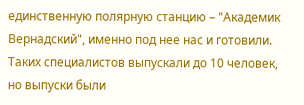единственную полярную станцию – "Академик Вернадский", именно под нее нас и готовили. Таких специалистов выпускали до 10 человек, но выпуски были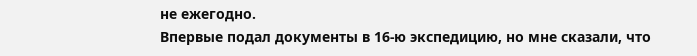не ежегодно.
Впервые подал документы в 16-ю экспедицию, но мне сказали, что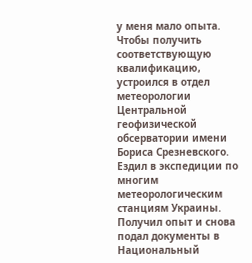у меня мало опыта. Чтобы получить соответствующую квалификацию, устроился в отдел метеорологии Центральной геофизической обсерватории имени Бориса Срезневского. Ездил в экспедиции по многим метеорологическим станциям Украины.
Получил опыт и снова подал документы в Национальный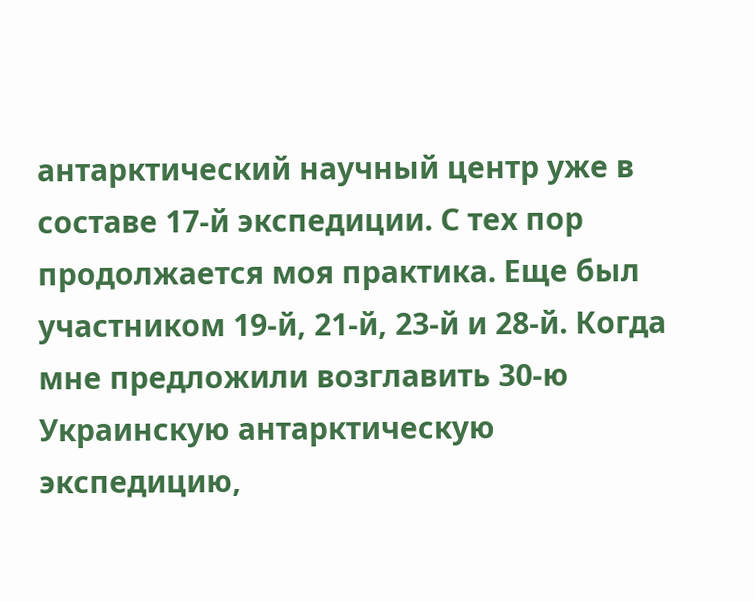антарктический научный центр уже в составе 17-й экспедиции. С тех пор продолжается моя практика. Еще был участником 19-й, 21-й, 23-й и 28-й. Когда мне предложили возглавить 30-ю Украинскую антарктическую экспедицию,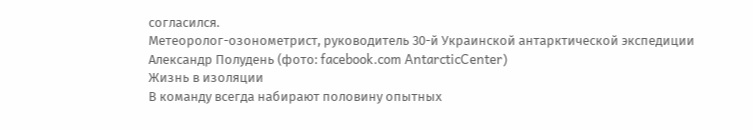согласился.
Метеоролог-озонометрист, руководитель 30-й Украинской антарктической экспедиции Александр Полудень (фото: facebook.com AntarcticCenter)
Жизнь в изоляции
В команду всегда набирают половину опытных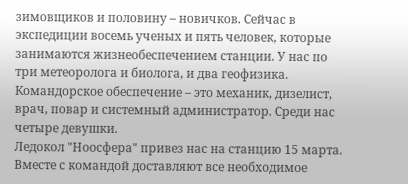зимовщиков и половину – новичков. Сейчас в экспедиции восемь ученых и пять человек, которые занимаются жизнеобеспечением станции. У нас по три метеоролога и биолога, и два геофизика. Командорское обеспечение – это механик, дизелист, врач, повар и системный администратор. Среди нас четыре девушки.
Ледокол "Ноосфера" привез нас на станцию 15 марта. Вместе с командой доставляют все необходимое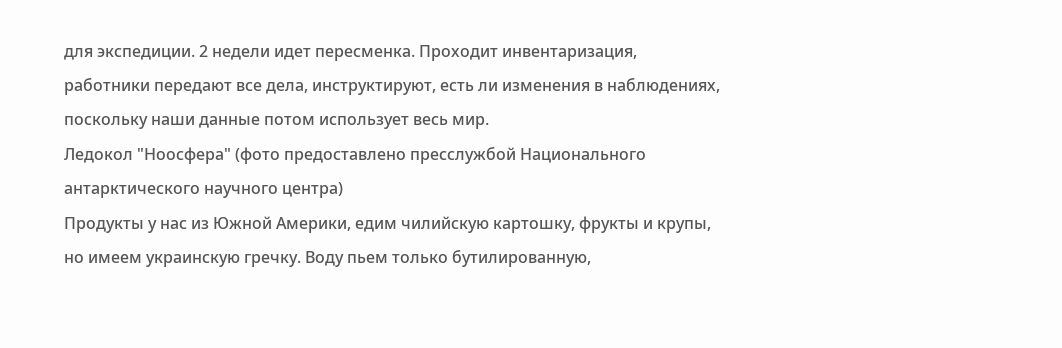для экспедиции. 2 недели идет пересменка. Проходит инвентаризация, работники передают все дела, инструктируют, есть ли изменения в наблюдениях, поскольку наши данные потом использует весь мир.
Ледокол "Ноосфера" (фото предоставлено пресслужбой Национального антарктического научного центра)
Продукты у нас из Южной Америки, едим чилийскую картошку, фрукты и крупы, но имеем украинскую гречку. Воду пьем только бутилированную,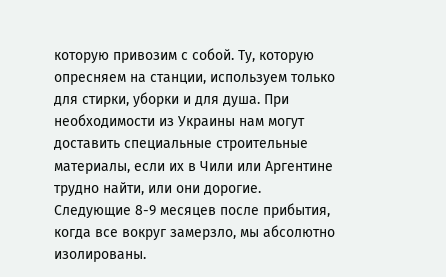которую привозим с собой. Ту, которую опресняем на станции, используем только для стирки, уборки и для душа. При необходимости из Украины нам могут доставить специальные строительные материалы, если их в Чили или Аргентине трудно найти, или они дорогие.
Следующие 8-9 месяцев после прибытия, когда все вокруг замерзло, мы абсолютно изолированы.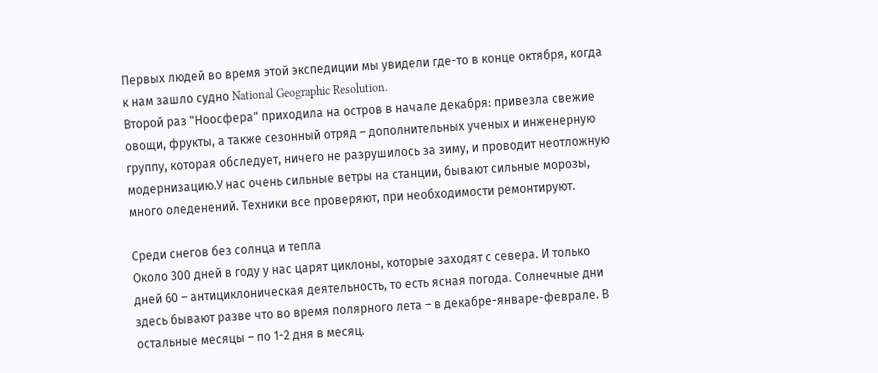Первых людей во время этой экспедиции мы увидели где-то в конце октября, когда к нам зашло судно National Geographic Resolution.
Второй раз "Ноосфера" приходила на остров в начале декабря: привезла свежие овощи, фрукты, а также сезонный отряд – дополнительных ученых и инженерную группу, которая обследует, ничего не разрушилось за зиму, и проводит неотложную модернизацию.У нас очень сильные ветры на станции, бывают сильные морозы, много оледенений. Техники все проверяют, при необходимости ремонтируют.

Среди снегов без солнца и тепла
Около 300 дней в году у нас царят циклоны, которые заходят с севера. И только дней 60 – антициклоническая деятельность, то есть ясная погода. Солнечные дни здесь бывают разве что во время полярного лета – в декабре-январе-феврале. В остальные месяцы – по 1-2 дня в месяц.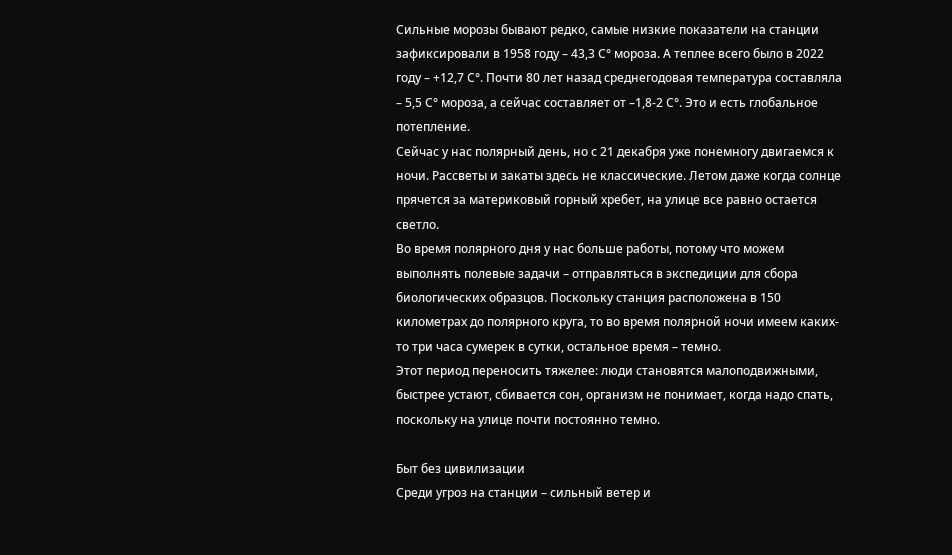Сильные морозы бывают редко, самые низкие показатели на станции зафиксировали в 1958 году – 43,3 С° мороза. А теплее всего было в 2022 году – +12,7 С°. Почти 80 лет назад среднегодовая температура составляла – 5,5 С° мороза, а сейчас составляет от –1,8-2 С°. Это и есть глобальное потепление.
Сейчас у нас полярный день, но с 21 декабря уже понемногу двигаемся к ночи. Рассветы и закаты здесь не классические. Летом даже когда солнце прячется за материковый горный хребет, на улице все равно остается светло.
Во время полярного дня у нас больше работы, потому что можем выполнять полевые задачи – отправляться в экспедиции для сбора биологических образцов. Поскольку станция расположена в 150 километрах до полярного круга, то во время полярной ночи имеем каких-то три часа сумерек в сутки, остальное время – темно.
Этот период переносить тяжелее: люди становятся малоподвижными, быстрее устают, сбивается сон, организм не понимает, когда надо спать, поскольку на улице почти постоянно темно.

Быт без цивилизации
Среди угроз на станции – сильный ветер и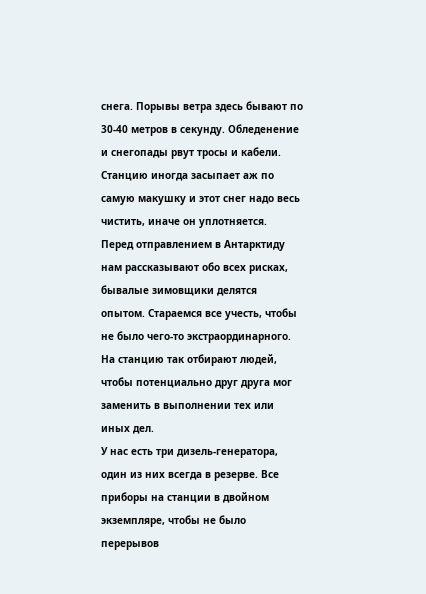снега. Порывы ветра здесь бывают по 30-40 метров в секунду. Обледенение и снегопады рвут тросы и кабели. Станцию иногда засыпает аж по самую макушку и этот снег надо весь чистить, иначе он уплотняется.
Перед отправлением в Антарктиду нам рассказывают обо всех рисках, бывалые зимовщики делятся опытом. Стараемся все учесть, чтобы не было чего-то экстраординарного. На станцию так отбирают людей, чтобы потенциально друг друга мог заменить в выполнении тех или иных дел.
У нас есть три дизель-генератора, один из них всегда в резерве. Все приборы на станции в двойном экземпляре, чтобы не было перерывов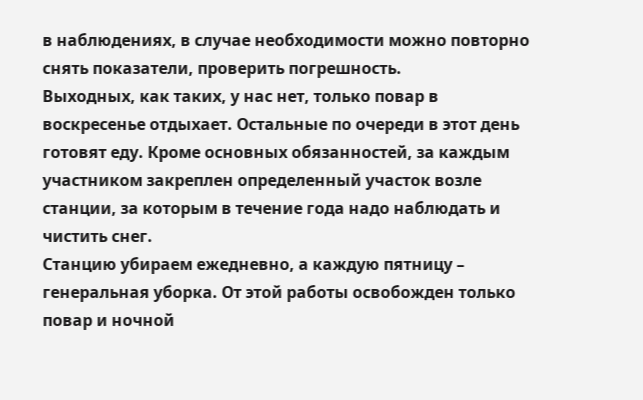в наблюдениях, в случае необходимости можно повторно снять показатели, проверить погрешность.
Выходных, как таких, у нас нет, только повар в воскресенье отдыхает. Остальные по очереди в этот день готовят еду. Кроме основных обязанностей, за каждым участником закреплен определенный участок возле станции, за которым в течение года надо наблюдать и чистить снег.
Станцию убираем ежедневно, а каждую пятницу – генеральная уборка. От этой работы освобожден только повар и ночной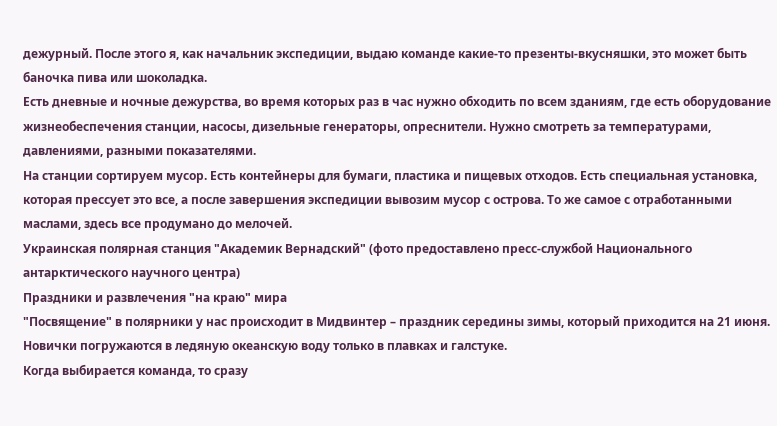дежурный. После этого я, как начальник экспедиции, выдаю команде какие-то презенты-вкусняшки, это может быть баночка пива или шоколадка.
Есть дневные и ночные дежурства, во время которых раз в час нужно обходить по всем зданиям, где есть оборудование жизнеобеспечения станции, насосы, дизельные генераторы, опреснители. Нужно смотреть за температурами, давлениями, разными показателями.
На станции сортируем мусор. Есть контейнеры для бумаги, пластика и пищевых отходов. Есть специальная установка, которая прессует это все, а после завершения экспедиции вывозим мусор с острова. То же самое с отработанными маслами, здесь все продумано до мелочей.
Украинская полярная станция "Академик Вернадский" (фото предоставлено пресс-службой Национального антарктического научного центра)
Праздники и развлечения "на краю" мира
"Посвящение" в полярники у нас происходит в Мидвинтер – праздник середины зимы, который приходится на 21 июня. Новички погружаются в ледяную океанскую воду только в плавках и галстуке.
Когда выбирается команда, то сразу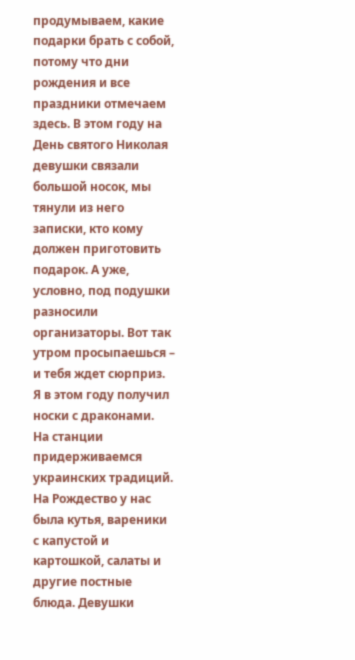продумываем, какие подарки брать с собой, потому что дни рождения и все праздники отмечаем здесь. В этом году на День святого Николая девушки связали большой носок, мы тянули из него записки, кто кому должен приготовить подарок. А уже, условно, под подушки разносили организаторы. Вот так утром просыпаешься – и тебя ждет сюрприз. Я в этом году получил носки с драконами.
На станции придерживаемся украинских традиций. На Рождество у нас была кутья, вареники с капустой и картошкой, салаты и другие постные блюда. Девушки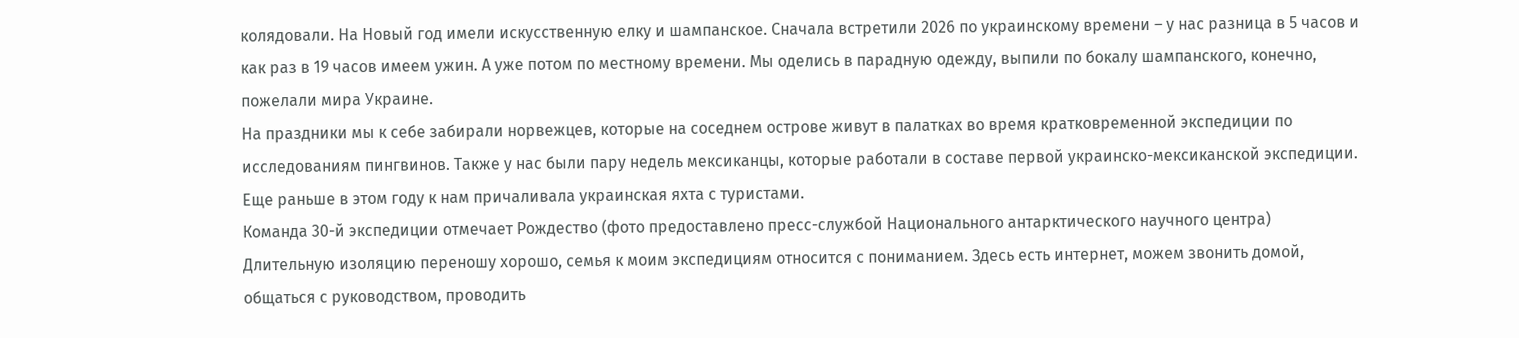колядовали. На Новый год имели искусственную елку и шампанское. Сначала встретили 2026 по украинскому времени – у нас разница в 5 часов и как раз в 19 часов имеем ужин. А уже потом по местному времени. Мы оделись в парадную одежду, выпили по бокалу шампанского, конечно, пожелали мира Украине.
На праздники мы к себе забирали норвежцев, которые на соседнем острове живут в палатках во время кратковременной экспедиции по исследованиям пингвинов. Также у нас были пару недель мексиканцы, которые работали в составе первой украинско-мексиканской экспедиции. Еще раньше в этом году к нам причаливала украинская яхта с туристами.
Команда 30-й экспедиции отмечает Рождество (фото предоставлено пресс-службой Национального антарктического научного центра)
Длительную изоляцию переношу хорошо, семья к моим экспедициям относится с пониманием. Здесь есть интернет, можем звонить домой, общаться с руководством, проводить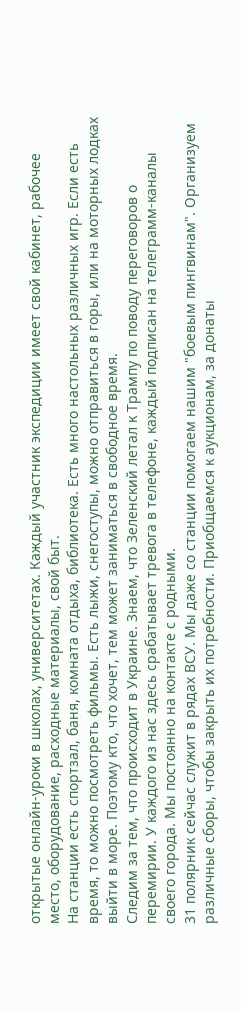открытые онлайн-уроки в школах, университетах. Каждый участник экспедиции имеет свой кабинет, рабочее место, оборудование, расходные материалы, свой быт.
На станции есть спортзал, баня, комната отдыха, библиотека. Есть много настольных различных игр. Если есть время, то можно посмотреть фильмы. Есть лыжи, снегоступы, можно отправиться в горы, или на моторных лодках выйти в море. Поэтому кто, что хочет, тем может заниматься в свободное время.
Следим за тем, что происходит в Украине. Знаем, что Зеленский летал к Трампу по поводу переговоров о перемирии. У каждого из нас здесь срабатывает тревога в телефоне, каждый подписан на телеграмм-каналы своего города. Мы постоянно на контакте с родными.
31 полярник сейчас служит в рядах ВСУ. Мы даже со станции помогаем нашим "боевым пингвинам". Организуем различные сборы, чтобы закрыть их потребности. Приобщаемся к аукционам, за донаты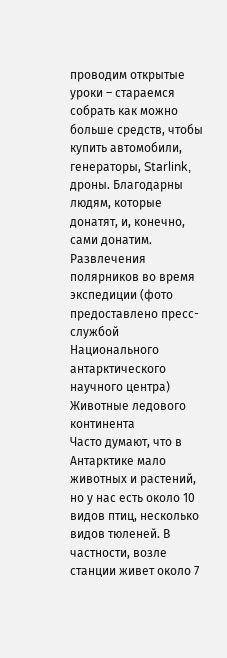проводим открытые уроки – стараемся собрать как можно больше средств, чтобы купить автомобили, генераторы, Starlink, дроны. Благодарны людям, которые донатят, и, конечно, сами донатим.
Развлечения полярников во время экспедиции (фото предоставлено пресс-службой Национального антарктического научного центра)
Животные ледового континента
Часто думают, что в Антарктике мало животных и растений, но у нас есть около 10 видов птиц, несколько видов тюленей. В частности, возле станции живет около 7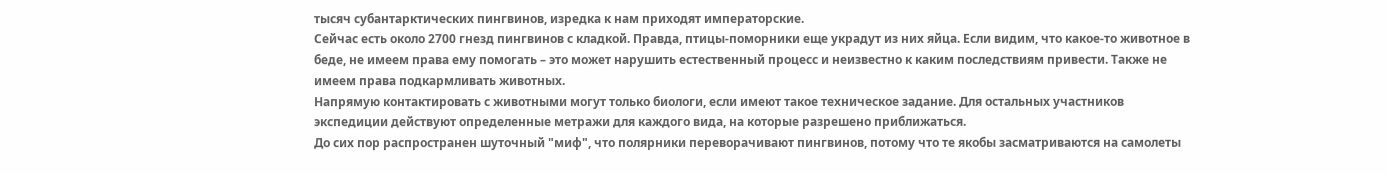тысяч субантарктических пингвинов, изредка к нам приходят императорские.
Сейчас есть около 2700 гнезд пингвинов с кладкой. Правда, птицы-поморники еще украдут из них яйца. Если видим, что какое-то животное в беде, не имеем права ему помогать – это может нарушить естественный процесс и неизвестно к каким последствиям привести. Также не имеем права подкармливать животных.
Напрямую контактировать с животными могут только биологи, если имеют такое техническое задание. Для остальных участников экспедиции действуют определенные метражи для каждого вида, на которые разрешено приближаться.
До сих пор распространен шуточный "миф", что полярники переворачивают пингвинов, потому что те якобы засматриваются на самолеты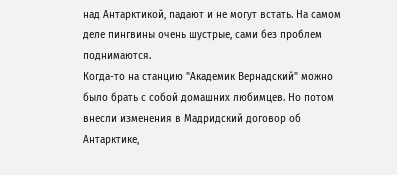над Антарктикой, падают и не могут встать. На самом деле пингвины очень шустрые, сами без проблем поднимаются.
Когда-то на станцию "Академик Вернадский" можно было брать с собой домашних любимцев. Но потом внесли изменения в Мадридский договор об Антарктике,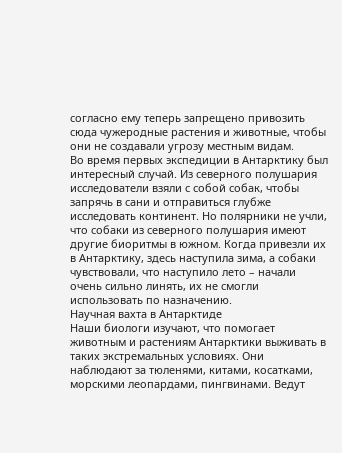согласно ему теперь запрещено привозить сюда чужеродные растения и животные, чтобы они не создавали угрозу местным видам.
Во время первых экспедиции в Антарктику был интересный случай. Из северного полушария исследователи взяли с собой собак, чтобы запрячь в сани и отправиться глубже исследовать континент. Но полярники не учли, что собаки из северного полушария имеют другие биоритмы в южном. Когда привезли их в Антарктику, здесь наступила зима, а собаки чувствовали, что наступило лето – начали очень сильно линять, их не смогли использовать по назначению.
Научная вахта в Антарктиде
Наши биологи изучают, что помогает животным и растениям Антарктики выживать в таких экстремальных условиях. Они наблюдают за тюленями, китами, косатками, морскими леопардами, пингвинами. Ведут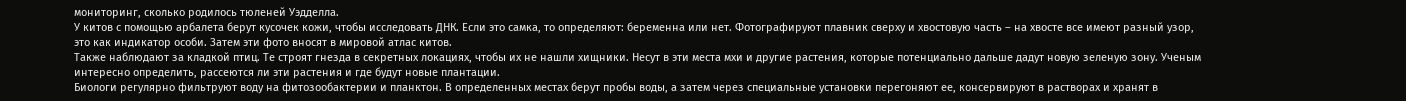мониторинг, сколько родилось тюленей Уэдделла.
У китов с помощью арбалета берут кусочек кожи, чтобы исследовать ДНК. Если это самка, то определяют: беременна или нет. Фотографируют плавник сверху и хвостовую часть – на хвосте все имеют разный узор, это как индикатор особи. Затем эти фото вносят в мировой атлас китов.
Также наблюдают за кладкой птиц. Те строят гнезда в секретных локациях, чтобы их не нашли хищники. Несут в эти места мхи и другие растения, которые потенциально дальше дадут новую зеленую зону. Ученым интересно определить, рассеются ли эти растения и где будут новые плантации.
Биологи регулярно фильтруют воду на фитозообактерии и планктон. В определенных местах берут пробы воды, а затем через специальные установки перегоняют ее, консервируют в растворах и хранят в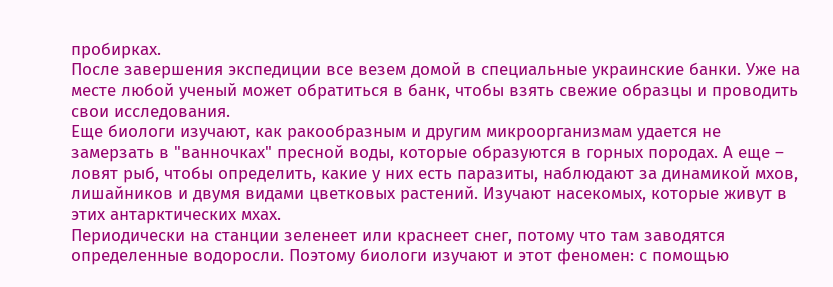пробирках.
После завершения экспедиции все везем домой в специальные украинские банки. Уже на месте любой ученый может обратиться в банк, чтобы взять свежие образцы и проводить свои исследования.
Еще биологи изучают, как ракообразным и другим микроорганизмам удается не замерзать в "ванночках" пресной воды, которые образуются в горных породах. А еще – ловят рыб, чтобы определить, какие у них есть паразиты, наблюдают за динамикой мхов, лишайников и двумя видами цветковых растений. Изучают насекомых, которые живут в этих антарктических мхах.
Периодически на станции зеленеет или краснеет снег, потому что там заводятся определенные водоросли. Поэтому биологи изучают и этот феномен: с помощью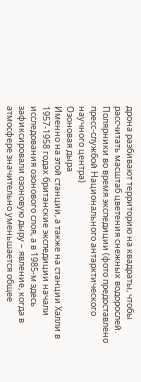дрона разбивают территорию на квадраты, чтобы рассчитать масштаб цветения снежных водорослей.
Полярники во время экспедиции (фото предоставлено пресс-службой Национального антарктического научного центра)
Озоновая дыра
Именно на этой станции, а также на станции Халли в 1957-1958 годах британские экспедиции начали исследования озонового слоя, а в 1985-м здесь зафиксировали озоновую дыру – явление, когда в атмосфере значительно уменьшается общее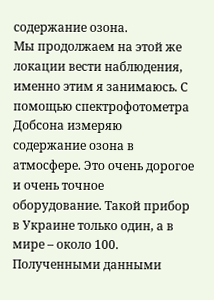содержание озона.
Мы продолжаем на этой же локации вести наблюдения, именно этим я занимаюсь. С помощью спектрофотометра Добсона измеряю содержание озона в атмосфере. Это очень дорогое и очень точное оборудование. Такой прибор в Украине только один, а в мире – около 100. Полученными данными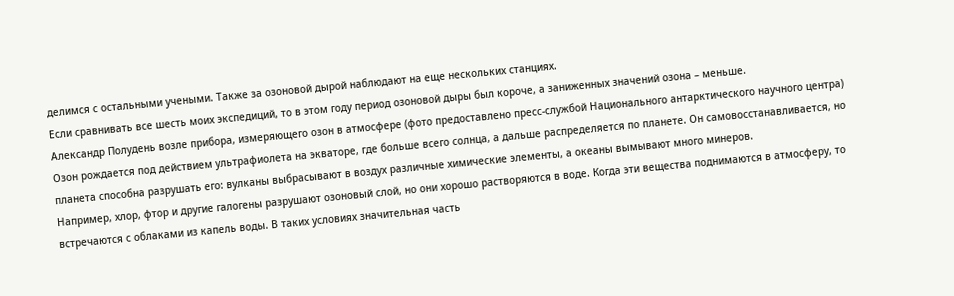делимся с остальными учеными. Также за озоновой дырой наблюдают на еще нескольких станциях.
Если сравнивать все шесть моих экспедиций, то в этом году период озоновой дыры был короче, а заниженных значений озона – меньше.
Александр Полудень возле прибора, измеряющего озон в атмосфере (фото предоставлено пресс-службой Национального антарктического научного центра)
Озон рождается под действием ультрафиолета на экваторе, где больше всего солнца, а дальше распределяется по планете. Он самовосстанавливается, но планета способна разрушать его: вулканы выбрасывают в воздух различные химические элементы, а океаны вымывают много минеров.
Например, хлор, фтор и другие галогены разрушают озоновый слой, но они хорошо растворяются в воде. Когда эти вещества поднимаются в атмосферу, то встречаются с облаками из капель воды. В таких условиях значительная часть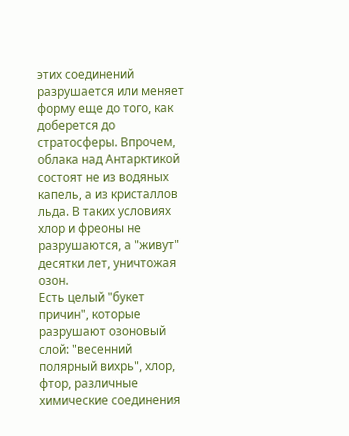этих соединений разрушается или меняет форму еще до того, как доберется до стратосферы. Впрочем, облака над Антарктикой состоят не из водяных капель, а из кристаллов льда. В таких условиях хлор и фреоны не разрушаются, а "живут" десятки лет, уничтожая озон.
Есть целый "букет причин", которые разрушают озоновый слой: "весенний полярный вихрь", хлор, фтор, различные химические соединения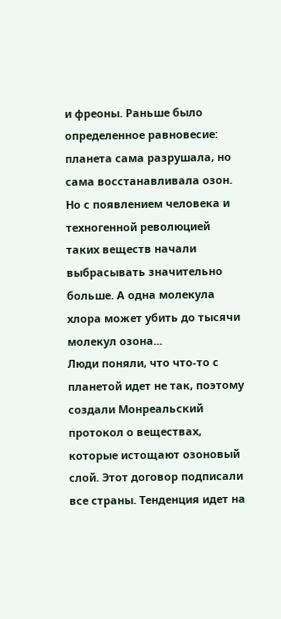и фреоны. Раньше было определенное равновесие: планета сама разрушала, но сама восстанавливала озон. Но с появлением человека и техногенной революцией таких веществ начали выбрасывать значительно больше. А одна молекула хлора может убить до тысячи молекул озона...
Люди поняли, что что-то с планетой идет не так, поэтому создали Монреальский протокол о веществах, которые истощают озоновый слой. Этот договор подписали все страны. Тенденция идет на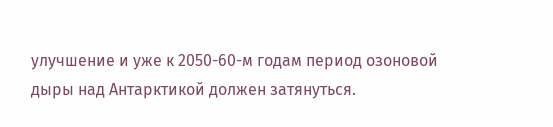улучшение и уже к 2050-60-м годам период озоновой дыры над Антарктикой должен затянуться.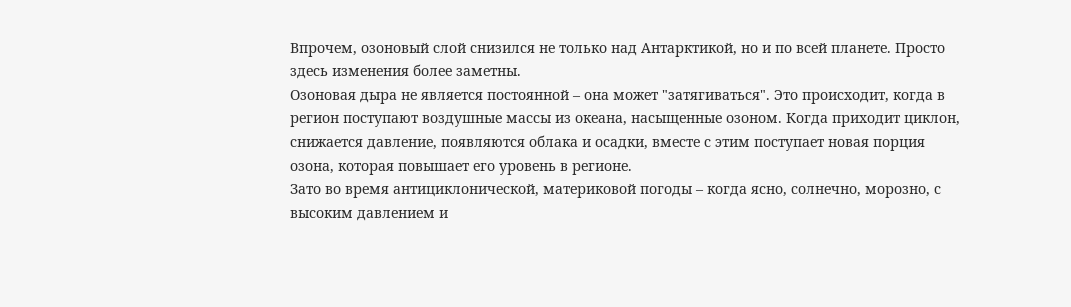Впрочем, озоновый слой снизился не только над Антарктикой, но и по всей планете. Просто здесь изменения более заметны.
Озоновая дыра не является постоянной – она может "затягиваться". Это происходит, когда в регион поступают воздушные массы из океана, насыщенные озоном. Когда приходит циклон, снижается давление, появляются облака и осадки, вместе с этим поступает новая порция озона, которая повышает его уровень в регионе.
Зато во время антициклонической, материковой погоды – когда ясно, солнечно, морозно, с высоким давлением и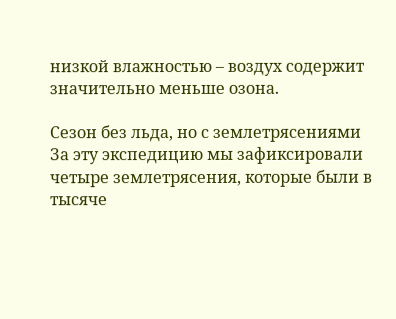низкой влажностью – воздух содержит значительно меньше озона.

Сезон без льда, но с землетрясениями
За эту экспедицию мы зафиксировали четыре землетрясения, которые были в тысяче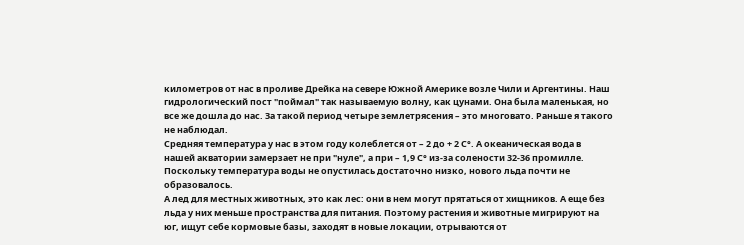километров от нас в проливе Дрейка на севере Южной Америке возле Чили и Аргентины. Наш гидрологический пост "поймал" так называемую волну, как цунами. Она была маленькая, но все же дошла до нас. За такой период четыре землетрясения – это многовато. Раньше я такого не наблюдал.
Средняя температура у нас в этом году колеблется от – 2 до + 2 С°. А океаническая вода в нашей акватории замерзает не при "нуле", а при – 1,9 С° из-за солености 32-36 промилле. Поскольку температура воды не опустилась достаточно низко, нового льда почти не образовалось.
А лед для местных животных, это как лес: они в нем могут прятаться от хищников. А еще без льда у них меньше пространства для питания. Поэтому растения и животные мигрируют на юг, ищут себе кормовые базы, заходят в новые локации, отрываются от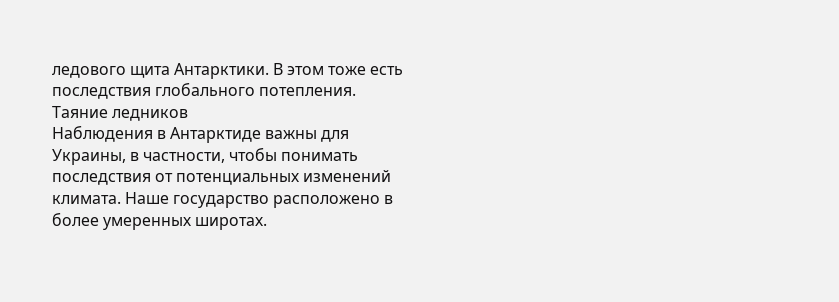ледового щита Антарктики. В этом тоже есть последствия глобального потепления.
Таяние ледников
Наблюдения в Антарктиде важны для Украины, в частности, чтобы понимать последствия от потенциальных изменений климата. Наше государство расположено в более умеренных широтах.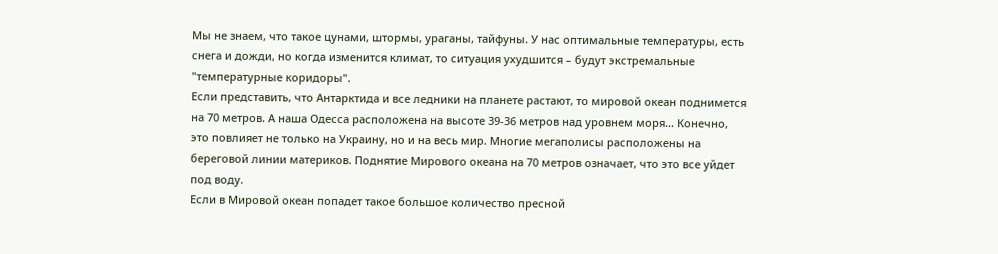Мы не знаем, что такое цунами, штормы, ураганы, тайфуны. У нас оптимальные температуры, есть снега и дожди, но когда изменится климат, то ситуация ухудшится – будут экстремальные "температурные коридоры".
Если представить, что Антарктида и все ледники на планете растают, то мировой океан поднимется на 70 метров. А наша Одесса расположена на высоте 39-36 метров над уровнем моря... Конечно, это повлияет не только на Украину, но и на весь мир. Многие мегаполисы расположены на береговой линии материков. Поднятие Мирового океана на 70 метров означает, что это все уйдет под воду.
Если в Мировой океан попадет такое большое количество пресной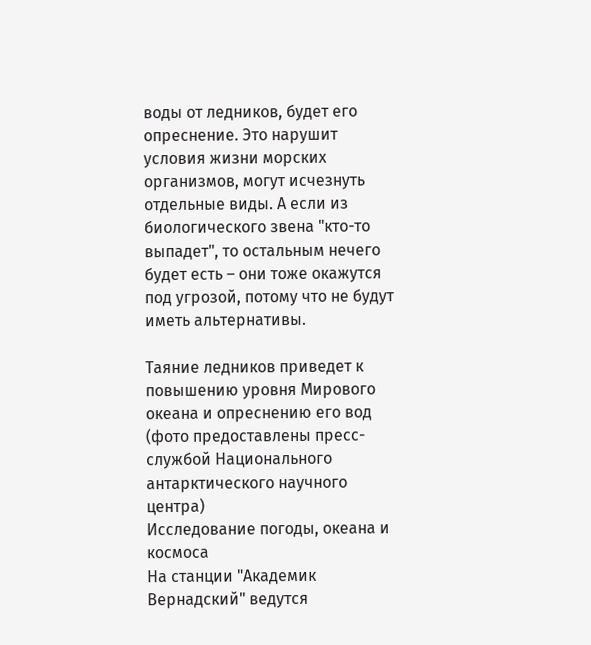воды от ледников, будет его опреснение. Это нарушит условия жизни морских организмов, могут исчезнуть отдельные виды. А если из биологического звена "кто-то выпадет", то остальным нечего будет есть – они тоже окажутся под угрозой, потому что не будут иметь альтернативы.

Таяние ледников приведет к повышению уровня Мирового океана и опреснению его вод (фото предоставлены пресс-службой Национального антарктического научного центра)
Исследование погоды, океана и космоса
На станции "Академик Вернадский" ведутся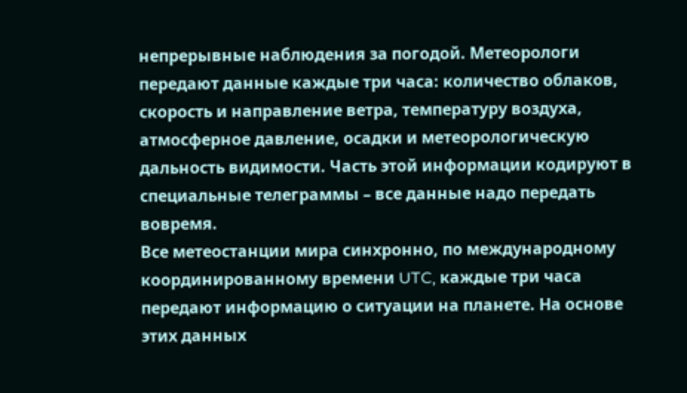непрерывные наблюдения за погодой. Метеорологи передают данные каждые три часа: количество облаков, скорость и направление ветра, температуру воздуха, атмосферное давление, осадки и метеорологическую дальность видимости. Часть этой информации кодируют в специальные телеграммы – все данные надо передать вовремя.
Все метеостанции мира синхронно, по международному координированному времени UTC, каждые три часа передают информацию о ситуации на планете. На основе этих данных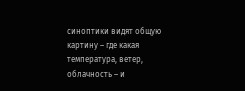синоптики видят общую картину – где какая температура, ветер, облачность – и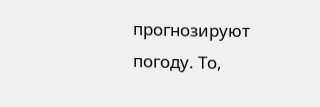прогнозируют погоду. То,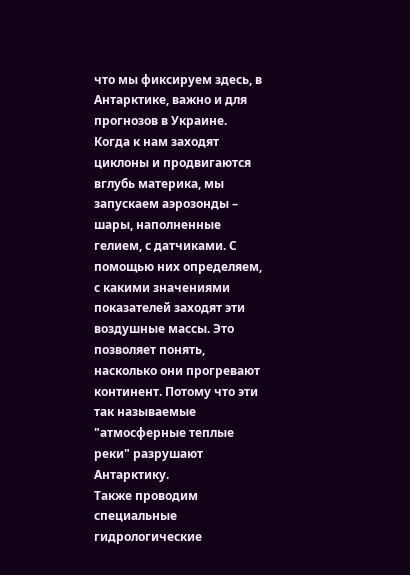что мы фиксируем здесь, в Антарктике, важно и для прогнозов в Украине.
Когда к нам заходят циклоны и продвигаются вглубь материка, мы запускаем аэрозонды – шары, наполненные гелием, с датчиками. С помощью них определяем, с какими значениями показателей заходят эти воздушные массы. Это позволяет понять, насколько они прогревают континент. Потому что эти так называемые "атмосферные теплые реки" разрушают Антарктику.
Также проводим специальные гидрологические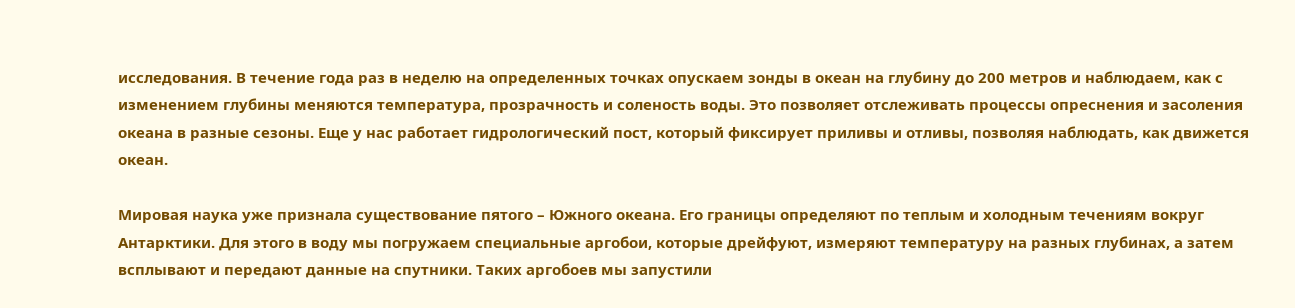исследования. В течение года раз в неделю на определенных точках опускаем зонды в океан на глубину до 200 метров и наблюдаем, как с изменением глубины меняются температура, прозрачность и соленость воды. Это позволяет отслеживать процессы опреснения и засоления океана в разные сезоны. Еще у нас работает гидрологический пост, который фиксирует приливы и отливы, позволяя наблюдать, как движется океан.

Мировая наука уже признала существование пятого – Южного океана. Его границы определяют по теплым и холодным течениям вокруг Антарктики. Для этого в воду мы погружаем специальные аргобои, которые дрейфуют, измеряют температуру на разных глубинах, а затем всплывают и передают данные на спутники. Таких аргобоев мы запустили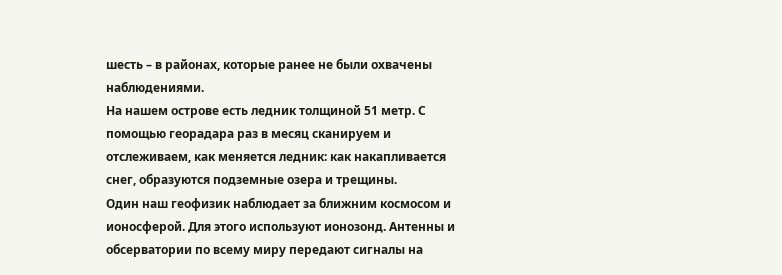шесть – в районах, которые ранее не были охвачены наблюдениями.
На нашем острове есть ледник толщиной 51 метр. С помощью георадара раз в месяц сканируем и отслеживаем, как меняется ледник: как накапливается снег, образуются подземные озера и трещины.
Один наш геофизик наблюдает за ближним космосом и ионосферой. Для этого используют ионозонд. Антенны и обсерватории по всему миру передают сигналы на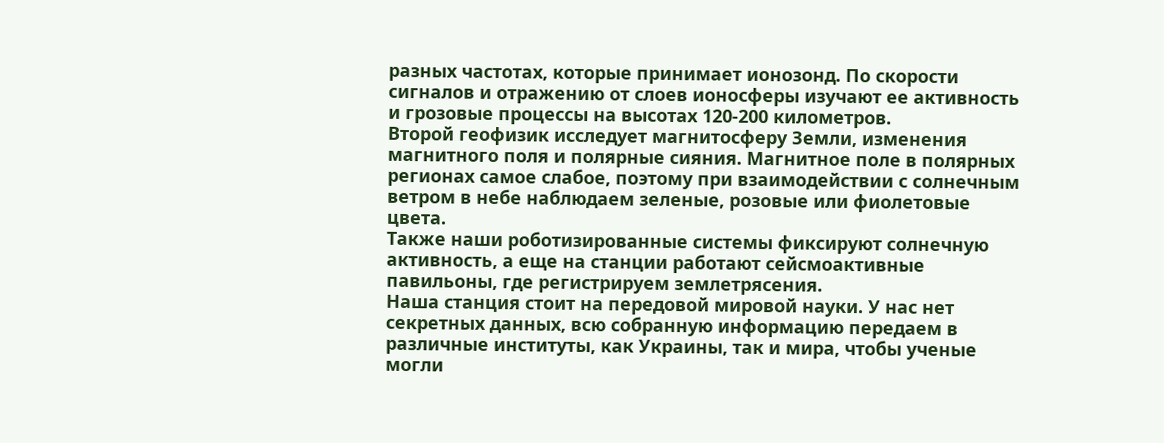разных частотах, которые принимает ионозонд. По скорости сигналов и отражению от слоев ионосферы изучают ее активность и грозовые процессы на высотах 120-200 километров.
Второй геофизик исследует магнитосферу Земли, изменения магнитного поля и полярные сияния. Магнитное поле в полярных регионах самое слабое, поэтому при взаимодействии с солнечным ветром в небе наблюдаем зеленые, розовые или фиолетовые цвета.
Также наши роботизированные системы фиксируют солнечную активность, а еще на станции работают сейсмоактивные павильоны, где регистрируем землетрясения.
Наша станция стоит на передовой мировой науки. У нас нет секретных данных, всю собранную информацию передаем в различные институты, как Украины, так и мира, чтобы ученые могли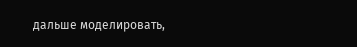дальше моделировать,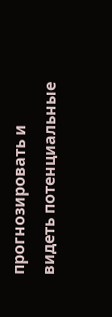прогнозировать и видеть потенциальные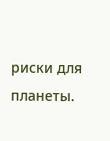риски для планеты.